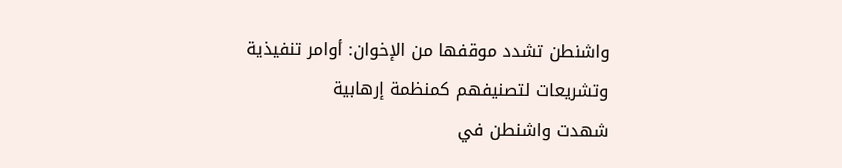واشنطن تشدد موقفها من الإخوان: أوامر تنفيذية وتشريعات لتصنيفهم كمنظمة إرهابية
شهدت واشنطن في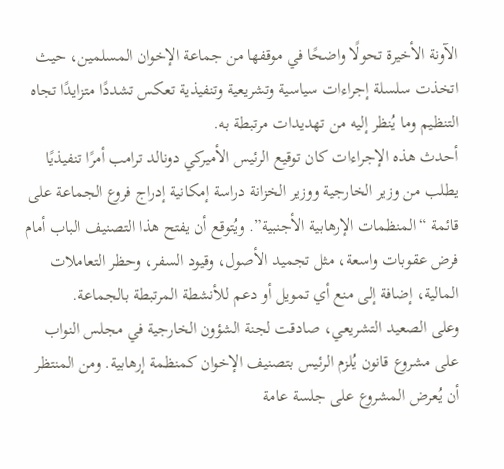الآونة الأخيرة تحولًا واضحًا في موقفها من جماعة الإخوان المسلمين، حيث اتخذت سلسلة إجراءات سياسية وتشريعية وتنفيذية تعكس تشددًا متزايدًا تجاه التنظيم وما يُنظر إليه من تهديدات مرتبطة به.
أحدث هذه الإجراءات كان توقيع الرئيس الأميركي دونالد ترامب أمرًا تنفيذيًا يطلب من وزير الخارجية ووزير الخزانة دراسة إمكانية إدراج فروع الجماعة على قائمة “المنظمات الإرهابية الأجنبية”. ويُتوقع أن يفتح هذا التصنيف الباب أمام فرض عقوبات واسعة، مثل تجميد الأصول، وقيود السفر، وحظر التعاملات المالية، إضافة إلى منع أي تمويل أو دعم للأنشطة المرتبطة بالجماعة.
وعلى الصعيد التشريعي، صادقت لجنة الشؤون الخارجية في مجلس النواب على مشروع قانون يُلزم الرئيس بتصنيف الإخوان كمنظمة إرهابية. ومن المنتظر أن يُعرض المشروع على جلسة عامة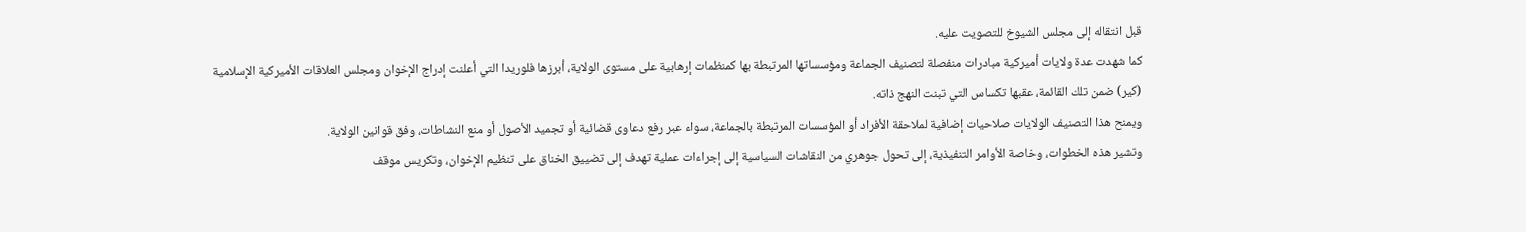قبل انتقاله إلى مجلس الشيوخ للتصويت عليه.
كما شهدت عدة ولايات أميركية مبادرات منفصلة لتصنيف الجماعة ومؤسساتها المرتبطة بها كمنظمات إرهابية على مستوى الولاية، أبرزها فلوريدا التي أعلنت إدراج الإخوان ومجلس العلاقات الأميركية الإسلامية (كير) ضمن تلك القائمة، عقبها تكساس التي تبنت النهج ذاته.
ويمنح هذا التصنيف الولايات صلاحيات إضافية لملاحقة الأفراد أو المؤسسات المرتبطة بالجماعة، سواء عبر رفع دعاوى قضائية أو تجميد الأصول أو منع النشاطات، وفق قوانين الولاية.
وتشير هذه الخطوات، وخاصة الأوامر التنفيذية، إلى تحول جوهري من النقاشات السياسية إلى إجراءات عملية تهدف إلى تضييق الخناق على تنظيم الإخوان، وتكريس موقف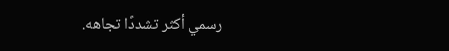رسمي أكثر تشددًا تجاهه.